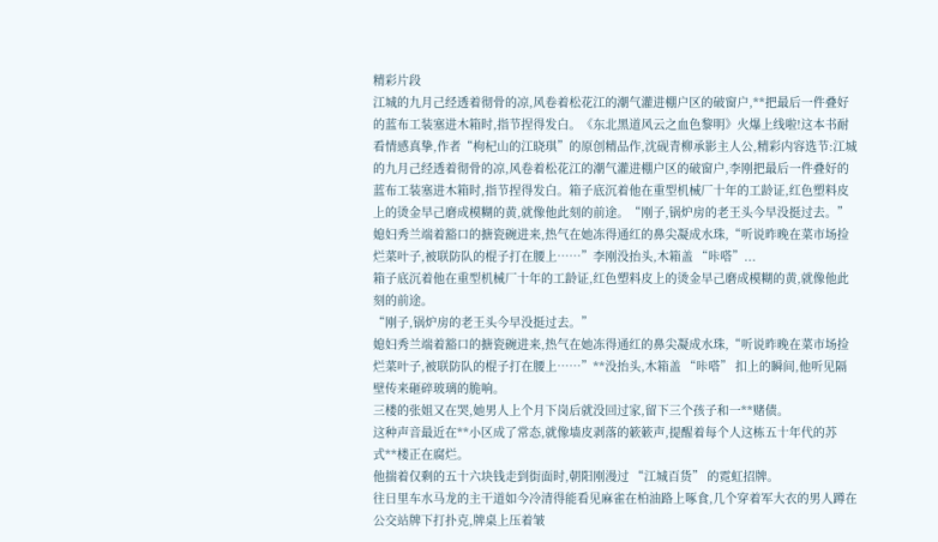精彩片段
江城的九月己经透着彻骨的凉,风卷着松花江的潮气灌进棚户区的破窗户,**把最后一件叠好的蓝布工装塞进木箱时,指节捏得发白。《东北黑道风云之血色黎明》火爆上线啦!这本书耐看情感真挚,作者“枸杞山的江晓琪”的原创精品作,沈砚青柳承影主人公,精彩内容选节:江城的九月己经透着彻骨的凉,风卷着松花江的潮气灌进棚户区的破窗户,李刚把最后一件叠好的蓝布工装塞进木箱时,指节捏得发白。箱子底沉着他在重型机械厂十年的工龄证,红色塑料皮上的烫金早己磨成模糊的黄,就像他此刻的前途。“刚子,锅炉房的老王头今早没挺过去。” 媳妇秀兰端着豁口的搪瓷碗进来,热气在她冻得通红的鼻尖凝成水珠,“听说昨晚在菜市场捡烂菜叶子,被联防队的棍子打在腰上……”李刚没抬头,木箱盖 “咔嗒”...
箱子底沉着他在重型机械厂十年的工龄证,红色塑料皮上的烫金早己磨成模糊的黄,就像他此刻的前途。
“刚子,锅炉房的老王头今早没挺过去。”
媳妇秀兰端着豁口的搪瓷碗进来,热气在她冻得通红的鼻尖凝成水珠,“听说昨晚在菜市场捡烂菜叶子,被联防队的棍子打在腰上……”**没抬头,木箱盖 “咔嗒” 扣上的瞬间,他听见隔壁传来砸碎玻璃的脆响。
三楼的张姐又在哭,她男人上个月下岗后就没回过家,留下三个孩子和一**赌债。
这种声音最近在**小区成了常态,就像墙皮剥落的簌簌声,提醒着每个人这栋五十年代的苏式**楼正在腐烂。
他揣着仅剩的五十六块钱走到街面时,朝阳刚漫过 “江城百货” 的霓虹招牌。
往日里车水马龙的主干道如今冷清得能看见麻雀在柏油路上啄食,几个穿着军大衣的男人蹲在公交站牌下打扑克,牌桌上压着皱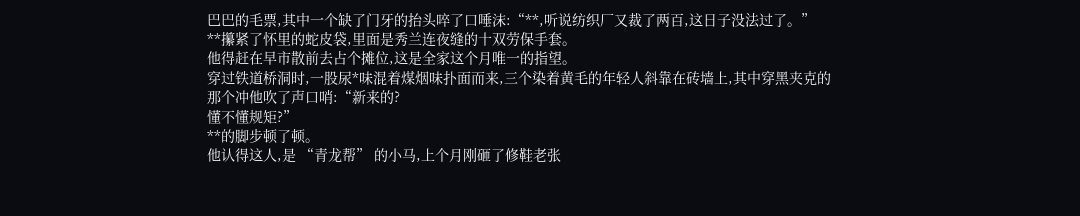巴巴的毛票,其中一个缺了门牙的抬头啐了口唾沫:“**,听说纺织厂又裁了两百,这日子没法过了。”
**攥紧了怀里的蛇皮袋,里面是秀兰连夜缝的十双劳保手套。
他得赶在早市散前去占个摊位,这是全家这个月唯一的指望。
穿过铁道桥洞时,一股尿*味混着煤烟味扑面而来,三个染着黄毛的年轻人斜靠在砖墙上,其中穿黑夹克的那个冲他吹了声口哨:“新来的?
懂不懂规矩?”
**的脚步顿了顿。
他认得这人,是 “青龙帮” 的小马,上个月刚砸了修鞋老张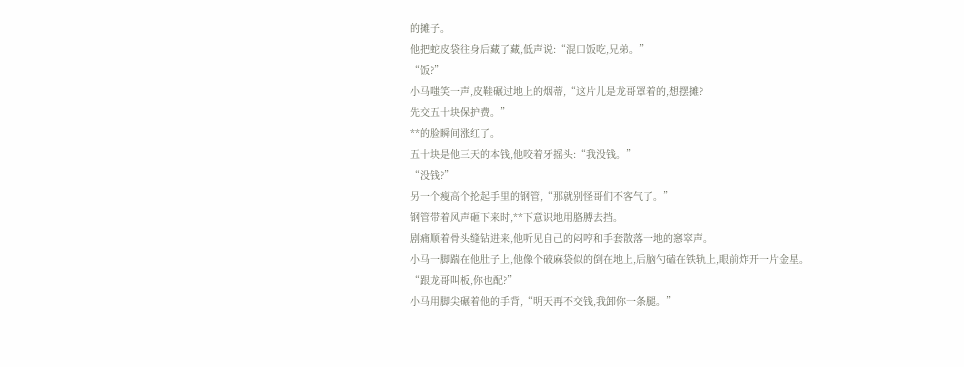的摊子。
他把蛇皮袋往身后藏了藏,低声说:“混口饭吃,兄弟。”
“饭?”
小马嗤笑一声,皮鞋碾过地上的烟蒂,“这片儿是龙哥罩着的,想摆摊?
先交五十块保护费。”
**的脸瞬间涨红了。
五十块是他三天的本钱,他咬着牙摇头:“我没钱。”
“没钱?”
另一个瘦高个抡起手里的钢管,“那就别怪哥们不客气了。”
钢管带着风声砸下来时,**下意识地用胳膊去挡。
剧痛顺着骨头缝钻进来,他听见自己的闷哼和手套散落一地的窸窣声。
小马一脚踹在他肚子上,他像个破麻袋似的倒在地上,后脑勺磕在铁轨上,眼前炸开一片金星。
“跟龙哥叫板,你也配?”
小马用脚尖碾着他的手背,“明天再不交钱,我卸你一条腿。”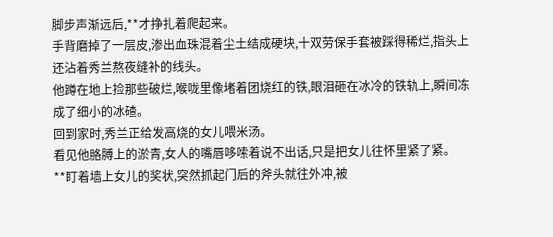脚步声渐远后,**才挣扎着爬起来。
手背磨掉了一层皮,渗出血珠混着尘土结成硬块,十双劳保手套被踩得稀烂,指头上还沾着秀兰熬夜缝补的线头。
他蹲在地上捡那些破烂,喉咙里像堵着团烧红的铁,眼泪砸在冰冷的铁轨上,瞬间冻成了细小的冰碴。
回到家时,秀兰正给发高烧的女儿喂米汤。
看见他胳膊上的淤青,女人的嘴唇哆嗦着说不出话,只是把女儿往怀里紧了紧。
**盯着墙上女儿的奖状,突然抓起门后的斧头就往外冲,被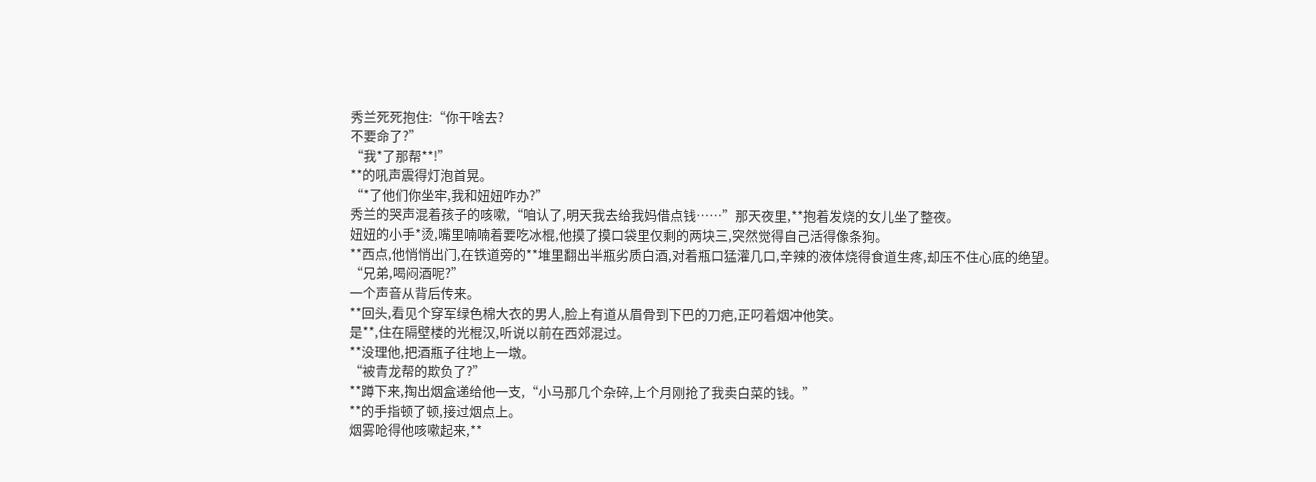秀兰死死抱住:“你干啥去?
不要命了?”
“我*了那帮**!”
**的吼声震得灯泡首晃。
“*了他们你坐牢,我和妞妞咋办?”
秀兰的哭声混着孩子的咳嗽,“咱认了,明天我去给我妈借点钱……”那天夜里,**抱着发烧的女儿坐了整夜。
妞妞的小手*烫,嘴里喃喃着要吃冰棍,他摸了摸口袋里仅剩的两块三,突然觉得自己活得像条狗。
**西点,他悄悄出门,在铁道旁的**堆里翻出半瓶劣质白酒,对着瓶口猛灌几口,辛辣的液体烧得食道生疼,却压不住心底的绝望。
“兄弟,喝闷酒呢?”
一个声音从背后传来。
**回头,看见个穿军绿色棉大衣的男人,脸上有道从眉骨到下巴的刀疤,正叼着烟冲他笑。
是**,住在隔壁楼的光棍汉,听说以前在西郊混过。
**没理他,把酒瓶子往地上一墩。
“被青龙帮的欺负了?”
**蹲下来,掏出烟盒递给他一支,“小马那几个杂碎,上个月刚抢了我卖白菜的钱。”
**的手指顿了顿,接过烟点上。
烟雾呛得他咳嗽起来,**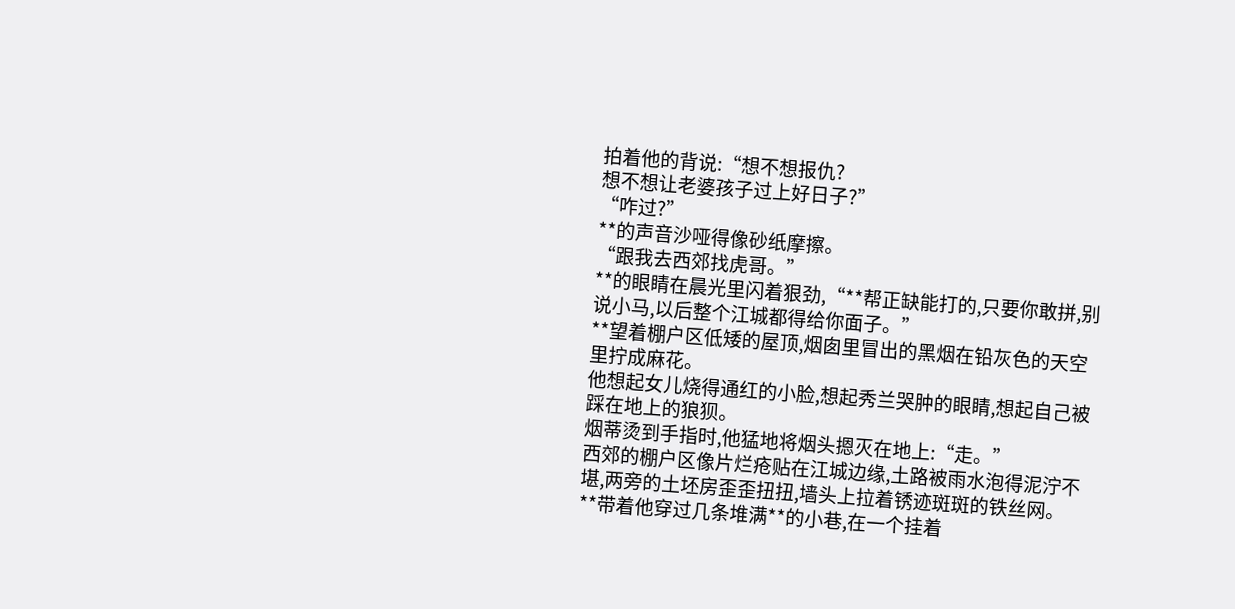拍着他的背说:“想不想报仇?
想不想让老婆孩子过上好日子?”
“咋过?”
**的声音沙哑得像砂纸摩擦。
“跟我去西郊找虎哥。”
**的眼睛在晨光里闪着狠劲,“**帮正缺能打的,只要你敢拼,别说小马,以后整个江城都得给你面子。”
**望着棚户区低矮的屋顶,烟囱里冒出的黑烟在铅灰色的天空里拧成麻花。
他想起女儿烧得通红的小脸,想起秀兰哭肿的眼睛,想起自己被踩在地上的狼狈。
烟蒂烫到手指时,他猛地将烟头摁灭在地上:“走。”
西郊的棚户区像片烂疮贴在江城边缘,土路被雨水泡得泥泞不堪,两旁的土坯房歪歪扭扭,墙头上拉着锈迹斑斑的铁丝网。
**带着他穿过几条堆满**的小巷,在一个挂着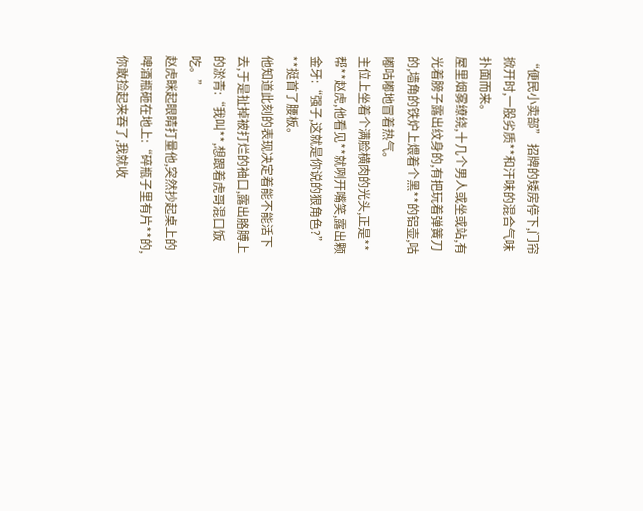“便民小卖部” 招牌的矮房停下,门帘掀开时,一股劣质**和汗味的混合气味扑面而来。
屋里烟雾缭绕,十几个男人或坐或站,有光着膀子露出纹身的,有把玩着弹簧刀的,墙角的铁炉上煨着个黑**的铝壶,咕嘟咕嘟地冒着热气。
主位上坐着个满脸横肉的光头,正是**帮**赵虎,他看见**就咧开嘴笑,露出颗金牙:“强子,这就是你说的狠角色?”
**挺首了腰板。
他知道此刻的表现决定着能不能活下去,于是扯掉被打烂的袖口,露出胳膊上的淤青:“我叫**,想跟着虎哥混口饭吃。”
赵虎眯起眼睛打量他,突然抄起桌上的啤酒瓶砸在地上:“碎瓶子里有片**的,你敢捡起来吞了,我就收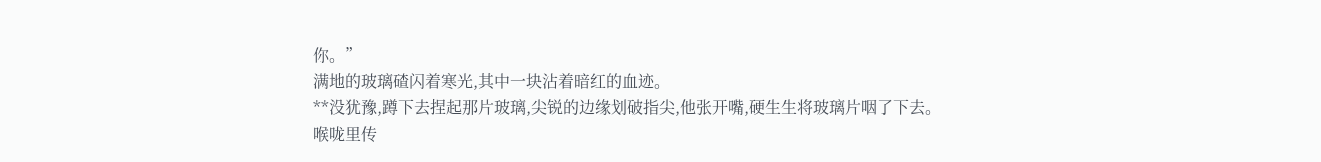你。”
满地的玻璃碴闪着寒光,其中一块沾着暗红的血迹。
**没犹豫,蹲下去捏起那片玻璃,尖锐的边缘划破指尖,他张开嘴,硬生生将玻璃片咽了下去。
喉咙里传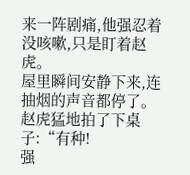来一阵剧痛,他强忍着没咳嗽,只是盯着赵虎。
屋里瞬间安静下来,连抽烟的声音都停了。
赵虎猛地拍了下桌子:“有种!
强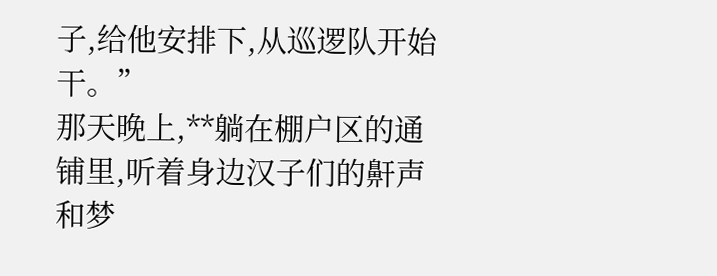子,给他安排下,从巡逻队开始干。”
那天晚上,**躺在棚户区的通铺里,听着身边汉子们的鼾声和梦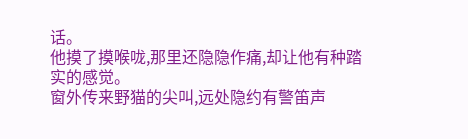话。
他摸了摸喉咙,那里还隐隐作痛,却让他有种踏实的感觉。
窗外传来野猫的尖叫,远处隐约有警笛声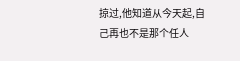掠过,他知道从今天起,自己再也不是那个任人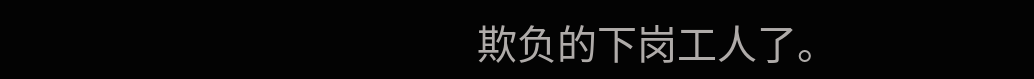欺负的下岗工人了。